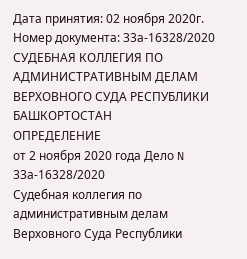Дата принятия: 02 ноября 2020г.
Номер документа: 33а-16328/2020
СУДЕБНАЯ КОЛЛЕГИЯ ПО АДМИНИСТРАТИВНЫМ ДЕЛАМ ВЕРХОВНОГО СУДА РЕСПУБЛИКИ БАШКОРТОСТАН
ОПРЕДЕЛЕНИЕ
от 2 ноября 2020 года Дело N 33а-16328/2020
Судебная коллегия по административным делам Верховного Суда Республики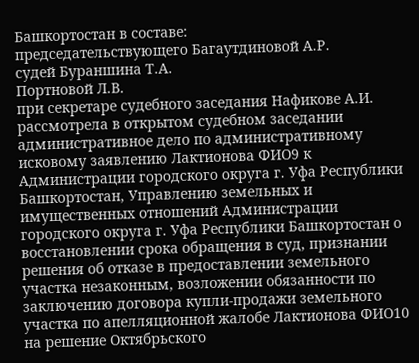Башкортостан в составе:
председательствующего Багаутдиновой А.Р.
судей Бураншина Т.А.
Портновой Л.В.
при секретаре судебного заседания Нафикове А.И.
рассмотрела в открытом судебном заседании административное дело по административному исковому заявлению Лактионова ФИО9 к Администрации городского округа г. Уфа Республики Башкортостан, Управлению земельных и имущественных отношений Администрации городского округа г. Уфа Республики Башкортостан о восстановлении срока обращения в суд, признании решения об отказе в предоставлении земельного участка незаконным, возложении обязанности по заключению договора купли-продажи земельного участка по апелляционной жалобе Лактионова ФИО10 на решение Октябрьского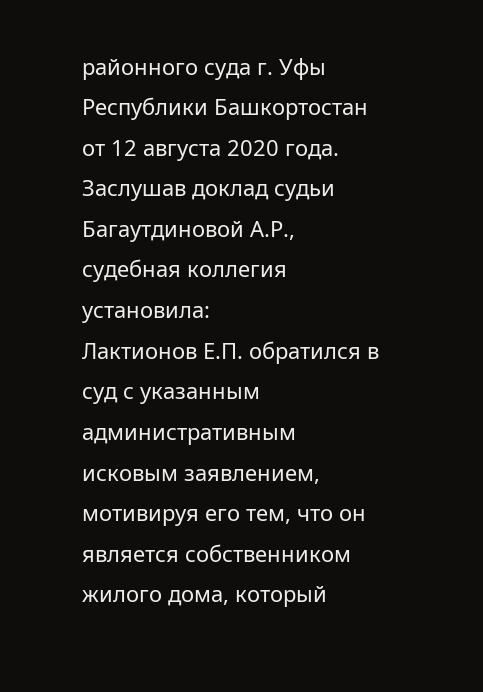районного суда г. Уфы Республики Башкортостан от 12 августа 2020 года.
Заслушав доклад судьи Багаутдиновой А.Р., судебная коллегия
установила:
Лактионов Е.П. обратился в суд с указанным административным исковым заявлением, мотивируя его тем, что он является собственником жилого дома, который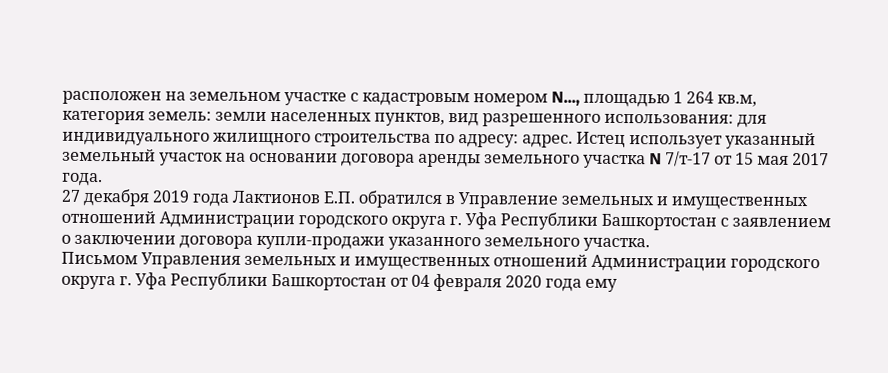расположен на земельном участке с кадастровым номером N..., площадью 1 264 кв.м, категория земель: земли населенных пунктов, вид разрешенного использования: для индивидуального жилищного строительства по адресу: адрес. Истец использует указанный земельный участок на основании договора аренды земельного участка N 7/т-17 от 15 мая 2017 года.
27 декабря 2019 года Лактионов Е.П. обратился в Управление земельных и имущественных отношений Администрации городского округа г. Уфа Республики Башкортостан с заявлением о заключении договора купли-продажи указанного земельного участка.
Письмом Управления земельных и имущественных отношений Администрации городского округа г. Уфа Республики Башкортостан от 04 февраля 2020 года ему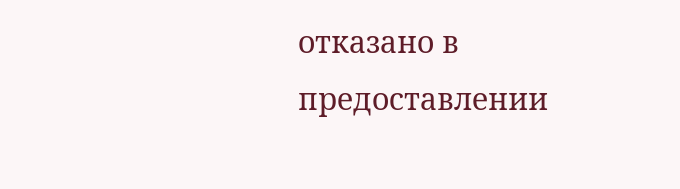отказано в предоставлении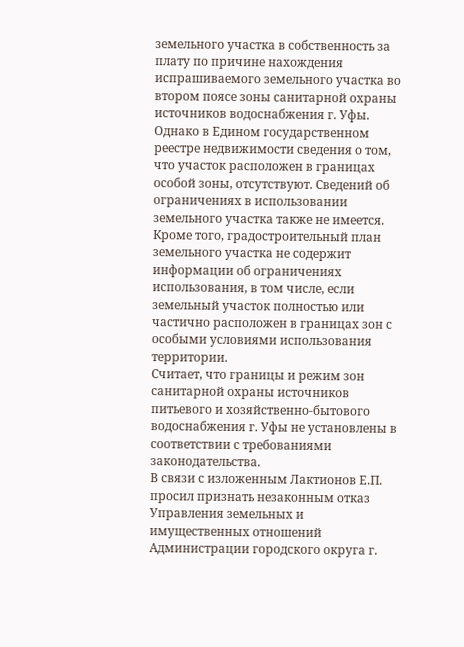земельного участка в собственность за плату по причине нахождения испрашиваемого земельного участка во втором поясе зоны санитарной охраны источников водоснабжения г. Уфы.
Однако в Едином государственном реестре недвижимости сведения о том, что участок расположен в границах особой зоны, отсутствуют. Сведений об ограничениях в использовании земельного участка также не имеется.
Кроме того, градостроительный план земельного участка не содержит информации об ограничениях использования, в том числе, если земельный участок полностью или частично расположен в границах зон с особыми условиями использования территории.
Считает, что границы и режим зон санитарной охраны источников питьевого и хозяйственно-бытового водоснабжения г. Уфы не установлены в соответствии с требованиями законодательства.
В связи с изложенным Лактионов Е.П. просил признать незаконным отказ Управления земельных и имущественных отношений Администрации городского округа г.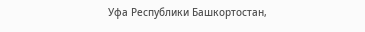Уфа Республики Башкортостан,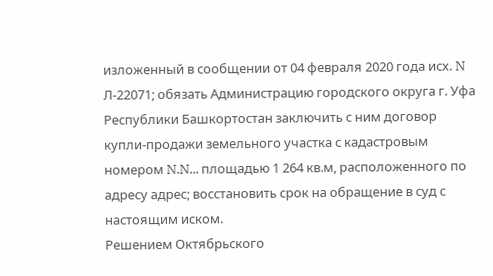изложенный в сообщении от 04 февраля 2020 года исх. N Л-22071; обязать Администрацию городского округа г. Уфа Республики Башкортостан заключить с ним договор купли-продажи земельного участка с кадастровым номером N.N... площадью 1 264 кв.м, расположенного по адресу адрес; восстановить срок на обращение в суд с настоящим иском.
Решением Октябрьского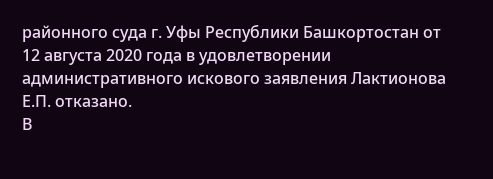районного суда г. Уфы Республики Башкортостан от 12 августа 2020 года в удовлетворении административного искового заявления Лактионова Е.П. отказано.
В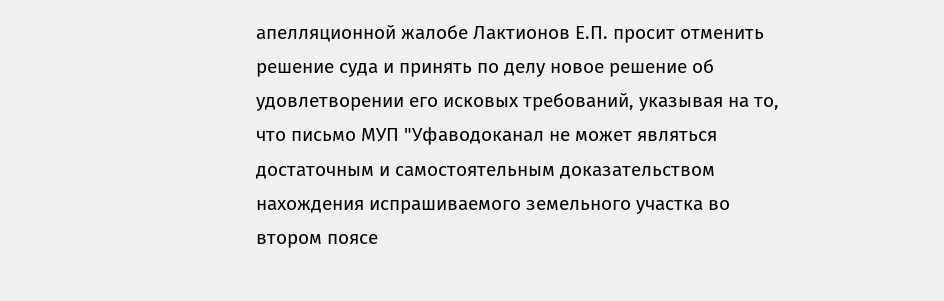апелляционной жалобе Лактионов Е.П. просит отменить решение суда и принять по делу новое решение об удовлетворении его исковых требований, указывая на то, что письмо МУП "Уфаводоканал не может являться достаточным и самостоятельным доказательством нахождения испрашиваемого земельного участка во втором поясе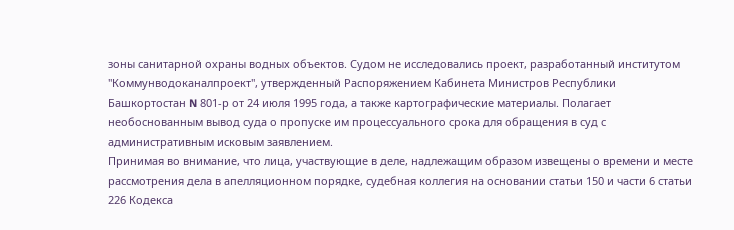зоны санитарной охраны водных объектов. Судом не исследовались проект, разработанный институтом "Коммунводоканалпроект", утвержденный Распоряжением Кабинета Министров Республики Башкортостан N 801-р от 24 июля 1995 года, а также картографические материалы. Полагает необоснованным вывод суда о пропуске им процессуального срока для обращения в суд с административным исковым заявлением.
Принимая во внимание, что лица, участвующие в деле, надлежащим образом извещены о времени и месте рассмотрения дела в апелляционном порядке, судебная коллегия на основании статьи 150 и части 6 статьи 226 Кодекса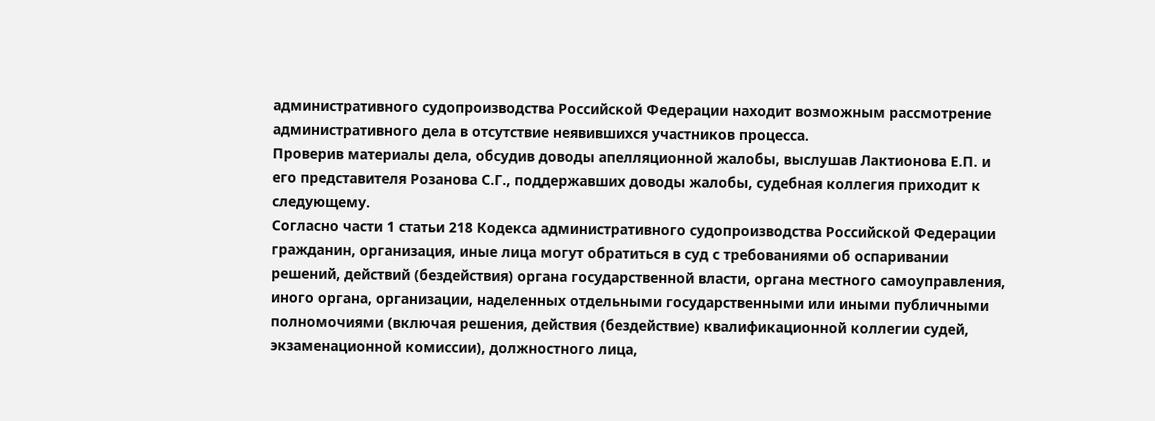административного судопроизводства Российской Федерации находит возможным рассмотрение административного дела в отсутствие неявившихся участников процесса.
Проверив материалы дела, обсудив доводы апелляционной жалобы, выслушав Лактионова Е.П. и его представителя Розанова С.Г., поддержавших доводы жалобы, судебная коллегия приходит к следующему.
Согласно части 1 статьи 218 Кодекса административного судопроизводства Российской Федерации гражданин, организация, иные лица могут обратиться в суд с требованиями об оспаривании решений, действий (бездействия) органа государственной власти, органа местного самоуправления, иного органа, организации, наделенных отдельными государственными или иными публичными полномочиями (включая решения, действия (бездействие) квалификационной коллегии судей, экзаменационной комиссии), должностного лица,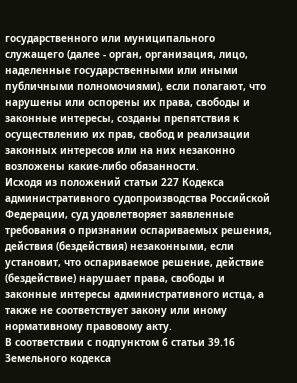государственного или муниципального служащего (далее - орган, организация, лицо, наделенные государственными или иными публичными полномочиями), если полагают, что нарушены или оспорены их права, свободы и законные интересы, созданы препятствия к осуществлению их прав, свобод и реализации законных интересов или на них незаконно возложены какие-либо обязанности.
Исходя из положений статьи 227 Кодекса административного судопроизводства Российской Федерации, суд удовлетворяет заявленные требования о признании оспариваемых решения, действия (бездействия) незаконными, если установит, что оспариваемое решение, действие (бездействие) нарушает права, свободы и законные интересы административного истца, а также не соответствует закону или иному нормативному правовому акту.
В соответствии с подпунктом 6 статьи 39.16 Земельного кодекса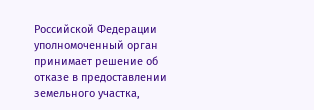Российской Федерации уполномоченный орган принимает решение об отказе в предоставлении земельного участка,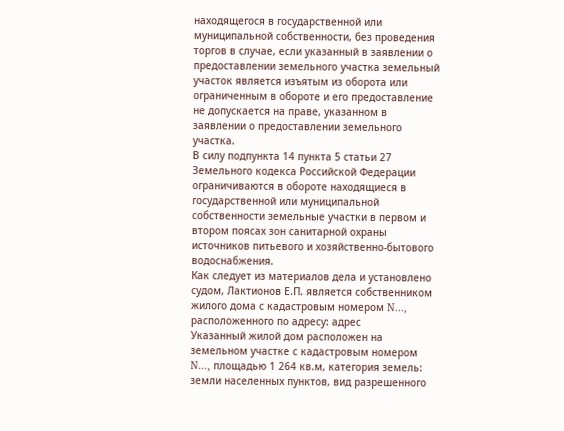находящегося в государственной или муниципальной собственности, без проведения торгов в случае, если указанный в заявлении о предоставлении земельного участка земельный участок является изъятым из оборота или ограниченным в обороте и его предоставление не допускается на праве, указанном в заявлении о предоставлении земельного участка.
В силу подпункта 14 пункта 5 статьи 27 Земельного кодекса Российской Федерации ограничиваются в обороте находящиеся в государственной или муниципальной собственности земельные участки в первом и втором поясах зон санитарной охраны источников питьевого и хозяйственно-бытового водоснабжения.
Как следует из материалов дела и установлено судом, Лактионов Е.П. является собственником жилого дома с кадастровым номером N..., расположенного по адресу: адрес
Указанный жилой дом расположен на земельном участке с кадастровым номером N..., площадью 1 264 кв.м, категория земель: земли населенных пунктов, вид разрешенного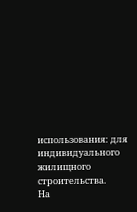использования: для индивидуального жилищного строительства.
На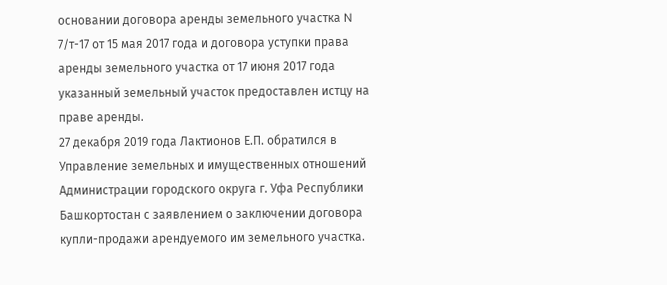основании договора аренды земельного участка N 7/т-17 от 15 мая 2017 года и договора уступки права аренды земельного участка от 17 июня 2017 года указанный земельный участок предоставлен истцу на праве аренды.
27 декабря 2019 года Лактионов Е.П. обратился в Управление земельных и имущественных отношений Администрации городского округа г. Уфа Республики Башкортостан с заявлением о заключении договора купли-продажи арендуемого им земельного участка.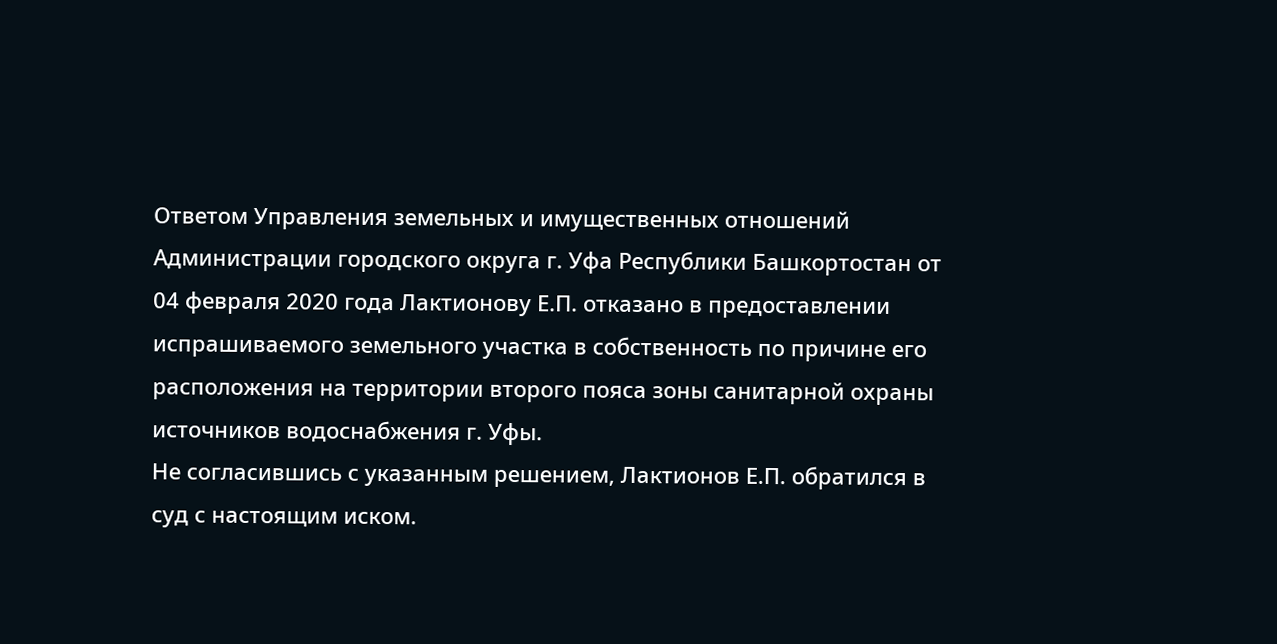Ответом Управления земельных и имущественных отношений Администрации городского округа г. Уфа Республики Башкортостан от 04 февраля 2020 года Лактионову Е.П. отказано в предоставлении испрашиваемого земельного участка в собственность по причине его расположения на территории второго пояса зоны санитарной охраны источников водоснабжения г. Уфы.
Не согласившись с указанным решением, Лактионов Е.П. обратился в суд с настоящим иском.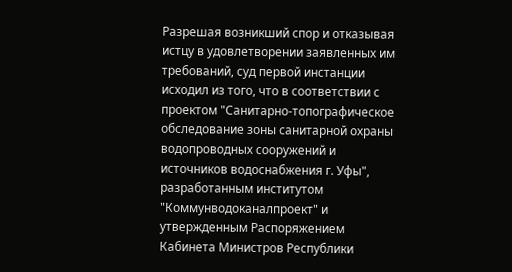Разрешая возникший спор и отказывая истцу в удовлетворении заявленных им требований, суд первой инстанции исходил из того, что в соответствии с проектом "Санитарно-топографическое обследование зоны санитарной охраны водопроводных сооружений и источников водоснабжения г. Уфы", разработанным институтом "Коммунводоканалпроект" и утвержденным Распоряжением Кабинета Министров Республики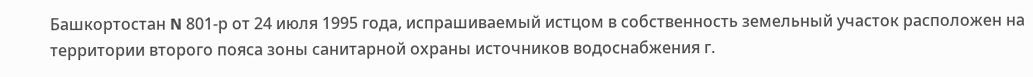Башкортостан N 801-р от 24 июля 1995 года, испрашиваемый истцом в собственность земельный участок расположен на территории второго пояса зоны санитарной охраны источников водоснабжения г.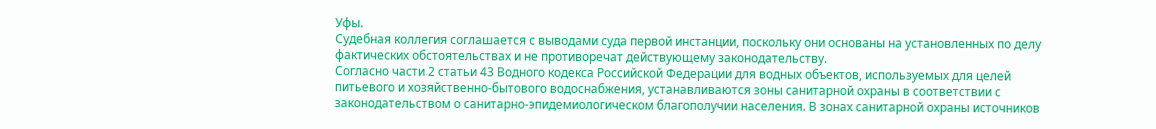Уфы.
Судебная коллегия соглашается с выводами суда первой инстанции, поскольку они основаны на установленных по делу фактических обстоятельствах и не противоречат действующему законодательству.
Согласно части 2 статьи 43 Водного кодекса Российской Федерации для водных объектов, используемых для целей питьевого и хозяйственно-бытового водоснабжения, устанавливаются зоны санитарной охраны в соответствии с законодательством о санитарно-эпидемиологическом благополучии населения. В зонах санитарной охраны источников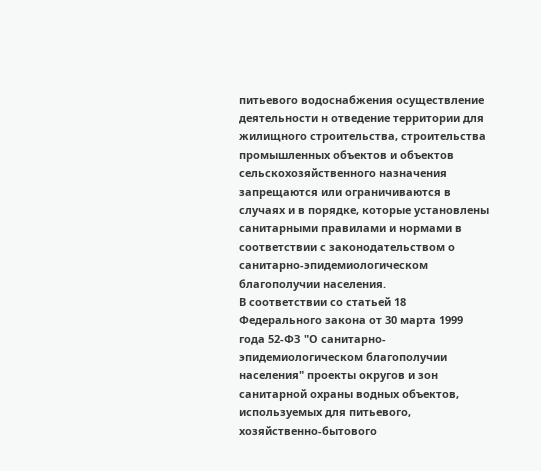питьевого водоснабжения осуществление деятельности н отведение территории для жилищного строительства, строительства промышленных объектов и объектов сельскохозяйственного назначения запрещаются или ограничиваются в случаях и в порядке, которые установлены санитарными правилами и нормами в соответствии с законодательством о санитарно-эпидемиологическом благополучии населения.
В соответствии со статьей 18 Федерального закона от 30 марта 1999 года 52-ФЗ "О санитарно-эпидемиологическом благополучии населения" проекты округов и зон санитарной охраны водных объектов, используемых для питьевого, хозяйственно-бытового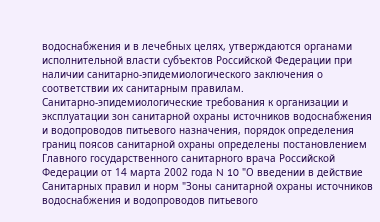водоснабжения и в лечебных целях, утверждаются органами исполнительной власти субъектов Российской Федерации при наличии санитарно-эпидемиологического заключения о соответствии их санитарным правилам.
Санитарно-эпидемиологические требования к организации и эксплуатации зон санитарной охраны источников водоснабжения и водопроводов питьевого назначения, порядок определения границ поясов санитарной охраны определены постановлением Главного государственного санитарного врача Российской Федерации от 14 марта 2002 года N 10 "О введении в действие Санитарных правил и норм "Зоны санитарной охраны источников водоснабжения и водопроводов питьевого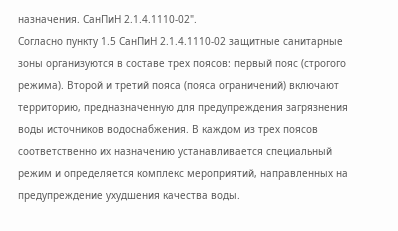назначения. СанПиН 2.1.4.1110-02".
Согласно пункту 1.5 СанПиН 2.1.4.1110-02 защитные санитарные зоны организуются в составе трех поясов: первый пояс (строгого режима). Второй и третий пояса (пояса ограничений) включают территорию, предназначенную для предупреждения загрязнения воды источников водоснабжения. В каждом из трех поясов соответственно их назначению устанавливается специальный режим и определяется комплекс мероприятий, направленных на предупреждение ухудшения качества воды.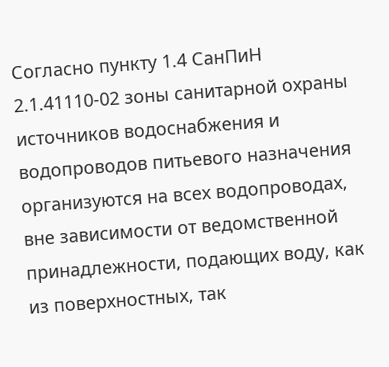Согласно пункту 1.4 СанПиН 2.1.41110-02 зоны санитарной охраны источников водоснабжения и водопроводов питьевого назначения организуются на всех водопроводах, вне зависимости от ведомственной принадлежности, подающих воду, как из поверхностных, так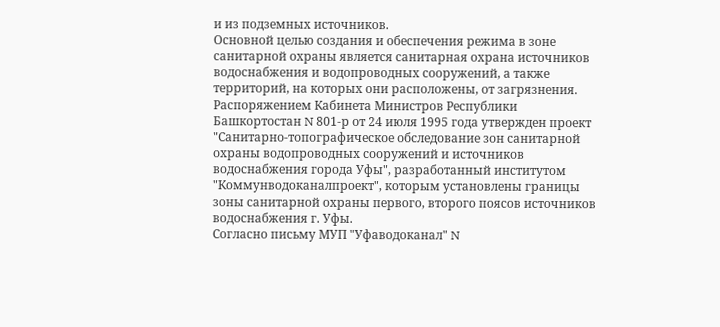и из подземных источников.
Основной целью создания и обеспечения режима в зоне санитарной охраны является санитарная охрана источников водоснабжения и водопроводных сооружений, а также территорий, на которых они расположены, от загрязнения.
Распоряжением Кабинета Министров Республики Башкортостан N 801-р от 24 июля 1995 года утвержден проект "Санитарно-топографическое обследование зон санитарной охраны водопроводных сооружений и источников водоснабжения города Уфы", разработанный институтом "Коммунводоканалпроект", которым установлены границы зоны санитарной охраны первого, второго поясов источников водоснабжения г. Уфы.
Согласно письму МУП "Уфаводоканал" N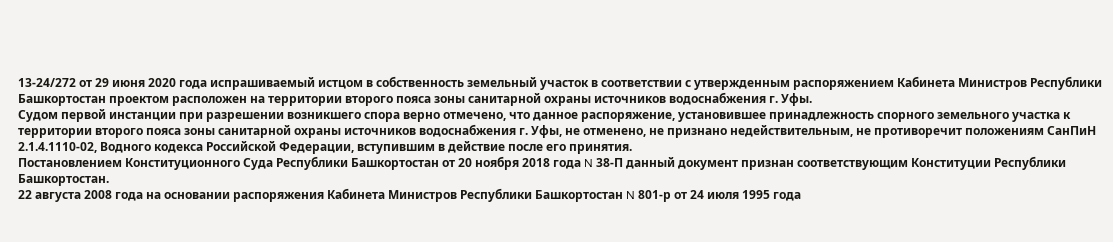13-24/272 от 29 июня 2020 года испрашиваемый истцом в собственность земельный участок в соответствии с утвержденным распоряжением Кабинета Министров Республики Башкортостан проектом расположен на территории второго пояса зоны санитарной охраны источников водоснабжения г. Уфы.
Судом первой инстанции при разрешении возникшего спора верно отмечено, что данное распоряжение, установившее принадлежность спорного земельного участка к территории второго пояса зоны санитарной охраны источников водоснабжения г. Уфы, не отменено, не признано недействительным, не противоречит положениям СанПиН 2.1.4.1110-02, Водного кодекса Российской Федерации, вступившим в действие после его принятия.
Постановлением Конституционного Суда Республики Башкортостан от 20 ноября 2018 года N 38-П данный документ признан соответствующим Конституции Республики Башкортостан.
22 августа 2008 года на основании распоряжения Кабинета Министров Республики Башкортостан N 801-р от 24 июля 1995 года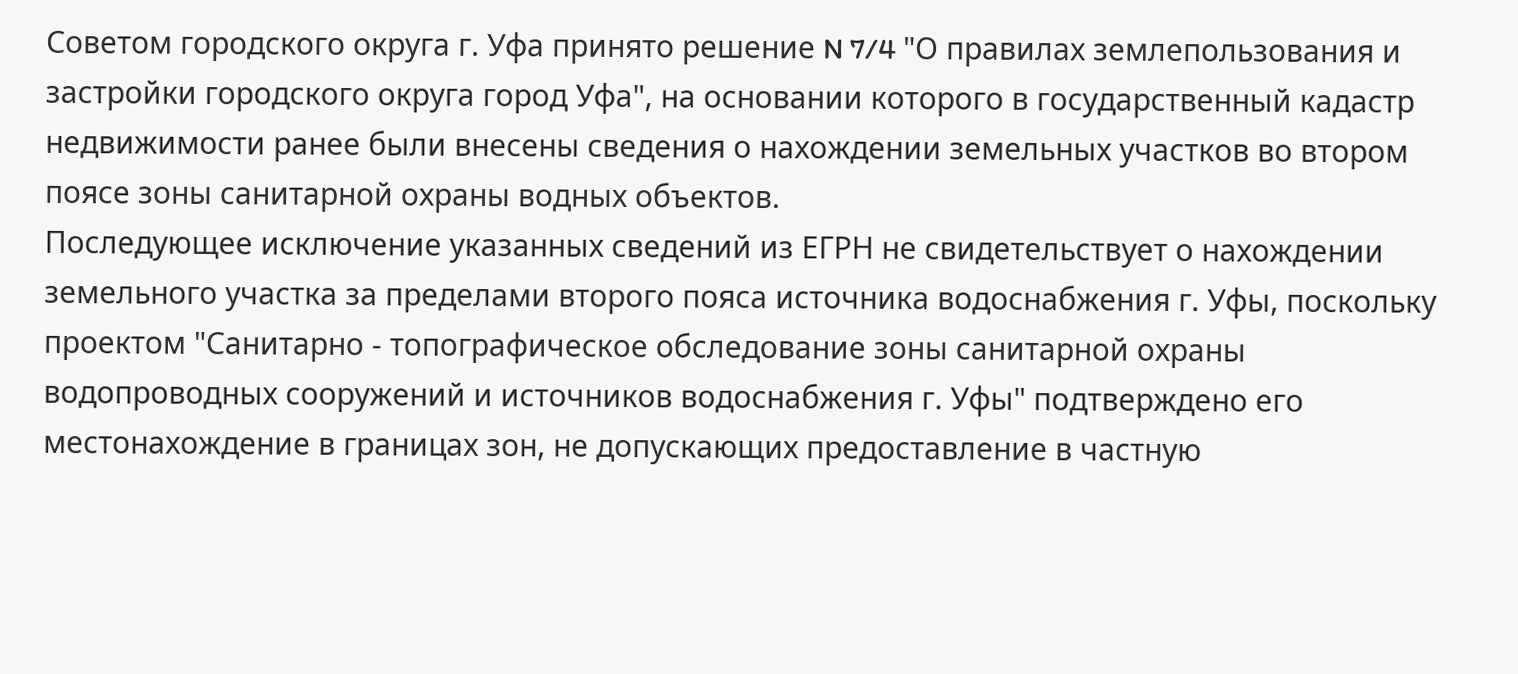Советом городского округа г. Уфа принято решение N 7/4 "О правилах землепользования и застройки городского округа город Уфа", на основании которого в государственный кадастр недвижимости ранее были внесены сведения о нахождении земельных участков во втором поясе зоны санитарной охраны водных объектов.
Последующее исключение указанных сведений из ЕГРН не свидетельствует о нахождении земельного участка за пределами второго пояса источника водоснабжения г. Уфы, поскольку проектом "Санитарно - топографическое обследование зоны санитарной охраны водопроводных сооружений и источников водоснабжения г. Уфы" подтверждено его местонахождение в границах зон, не допускающих предоставление в частную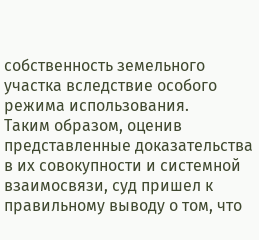собственность земельного участка вследствие особого режима использования.
Таким образом, оценив представленные доказательства в их совокупности и системной взаимосвязи, суд пришел к правильному выводу о том, что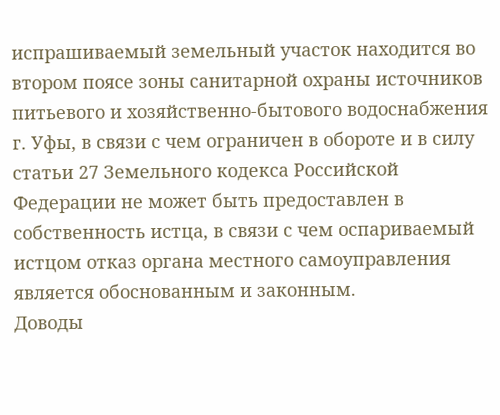испрашиваемый земельный участок находится во втором поясе зоны санитарной охраны источников питьевого и хозяйственно-бытового водоснабжения г. Уфы, в связи с чем ограничен в обороте и в силу статьи 27 Земельного кодекса Российской Федерации не может быть предоставлен в собственность истца, в связи с чем оспариваемый истцом отказ органа местного самоуправления является обоснованным и законным.
Доводы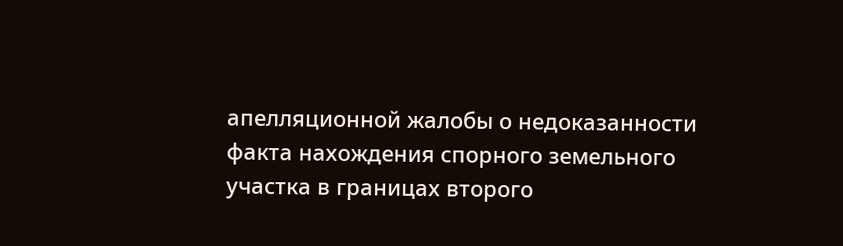апелляционной жалобы о недоказанности факта нахождения спорного земельного участка в границах второго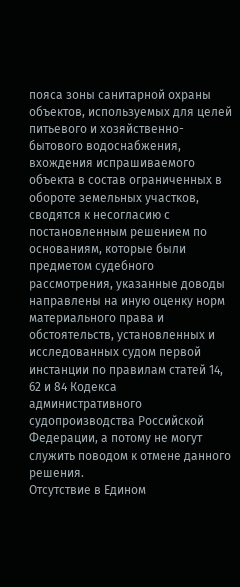пояса зоны санитарной охраны объектов, используемых для целей питьевого и хозяйственно-бытового водоснабжения, вхождения испрашиваемого объекта в состав ограниченных в обороте земельных участков, сводятся к несогласию с постановленным решением по основаниям, которые были предметом судебного рассмотрения, указанные доводы направлены на иную оценку норм материального права и обстоятельств, установленных и исследованных судом первой инстанции по правилам статей 14, 62 и 84 Кодекса административного судопроизводства Российской Федерации, а потому не могут служить поводом к отмене данного решения.
Отсутствие в Едином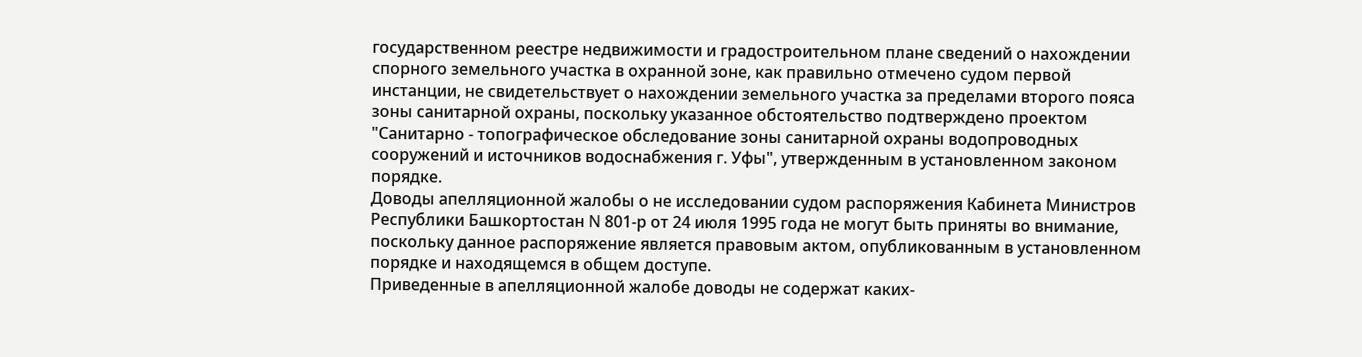государственном реестре недвижимости и градостроительном плане сведений о нахождении спорного земельного участка в охранной зоне, как правильно отмечено судом первой инстанции, не свидетельствует о нахождении земельного участка за пределами второго пояса зоны санитарной охраны, поскольку указанное обстоятельство подтверждено проектом "Санитарно - топографическое обследование зоны санитарной охраны водопроводных сооружений и источников водоснабжения г. Уфы", утвержденным в установленном законом порядке.
Доводы апелляционной жалобы о не исследовании судом распоряжения Кабинета Министров Республики Башкортостан N 801-р от 24 июля 1995 года не могут быть приняты во внимание, поскольку данное распоряжение является правовым актом, опубликованным в установленном порядке и находящемся в общем доступе.
Приведенные в апелляционной жалобе доводы не содержат каких-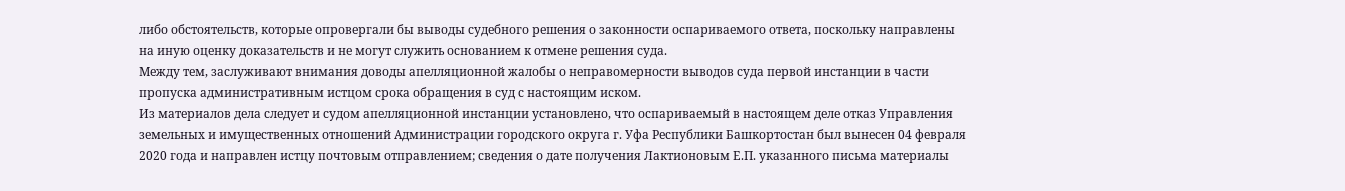либо обстоятельств, которые опровергали бы выводы судебного решения о законности оспариваемого ответа, поскольку направлены на иную оценку доказательств и не могут служить основанием к отмене решения суда.
Между тем, заслуживают внимания доводы апелляционной жалобы о неправомерности выводов суда первой инстанции в части пропуска административным истцом срока обращения в суд с настоящим иском.
Из материалов дела следует и судом апелляционной инстанции установлено, что оспариваемый в настоящем деле отказ Управления земельных и имущественных отношений Администрации городского округа г. Уфа Республики Башкортостан был вынесен 04 февраля 2020 года и направлен истцу почтовым отправлением; сведения о дате получения Лактионовым Е.П. указанного письма материалы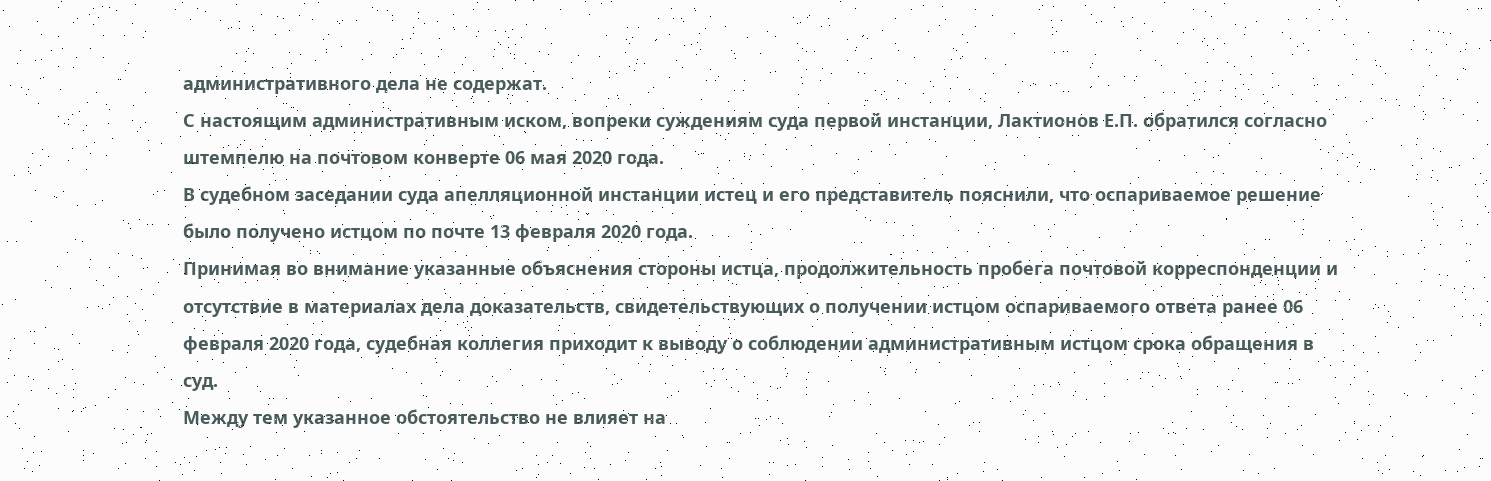административного дела не содержат.
С настоящим административным иском, вопреки суждениям суда первой инстанции, Лактионов Е.П. обратился согласно штемпелю на почтовом конверте 06 мая 2020 года.
В судебном заседании суда апелляционной инстанции истец и его представитель пояснили, что оспариваемое решение было получено истцом по почте 13 февраля 2020 года.
Принимая во внимание указанные объяснения стороны истца, продолжительность пробега почтовой корреспонденции и отсутствие в материалах дела доказательств, свидетельствующих о получении истцом оспариваемого ответа ранее 06 февраля 2020 года, судебная коллегия приходит к выводу о соблюдении административным истцом срока обращения в суд.
Между тем указанное обстоятельство не влияет на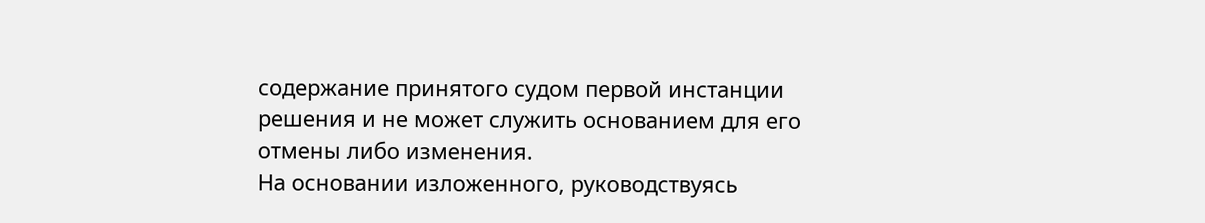содержание принятого судом первой инстанции решения и не может служить основанием для его отмены либо изменения.
На основании изложенного, руководствуясь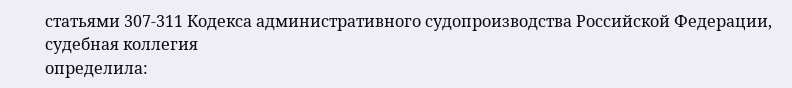статьями 307-311 Кодекса административного судопроизводства Российской Федерации, судебная коллегия
определила: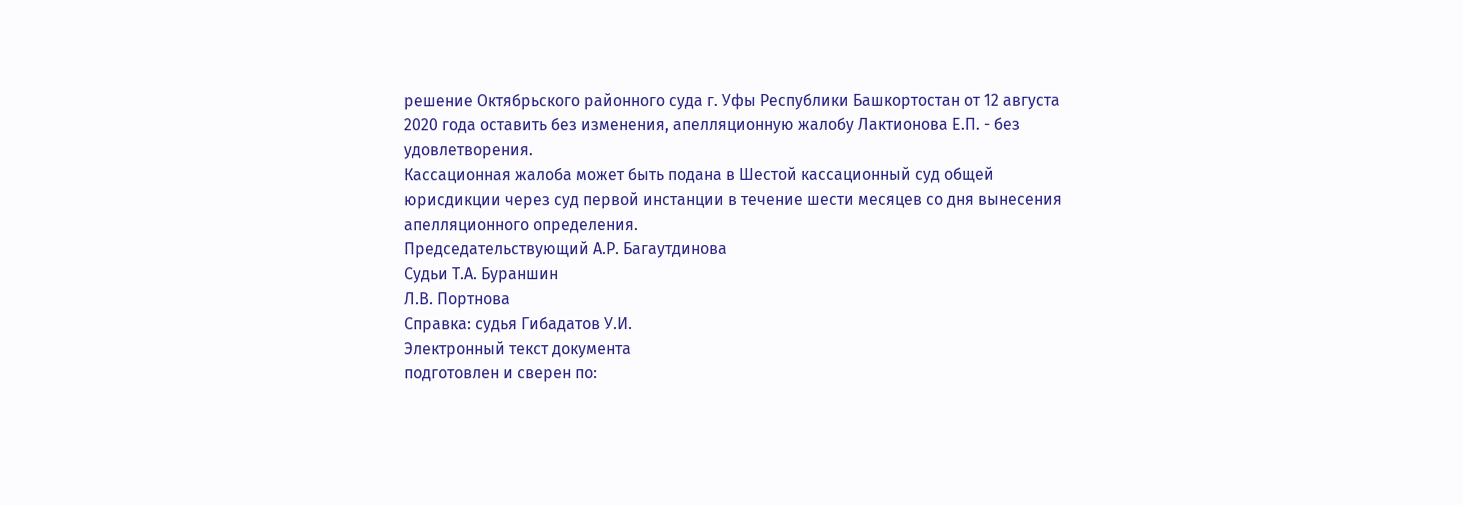решение Октябрьского районного суда г. Уфы Республики Башкортостан от 12 августа 2020 года оставить без изменения, апелляционную жалобу Лактионова Е.П. - без удовлетворения.
Кассационная жалоба может быть подана в Шестой кассационный суд общей юрисдикции через суд первой инстанции в течение шести месяцев со дня вынесения апелляционного определения.
Председательствующий А.Р. Багаутдинова
Судьи Т.А. Бураншин
Л.В. Портнова
Справка: судья Гибадатов У.И.
Электронный текст документа
подготовлен и сверен по: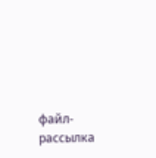файл-рассылка